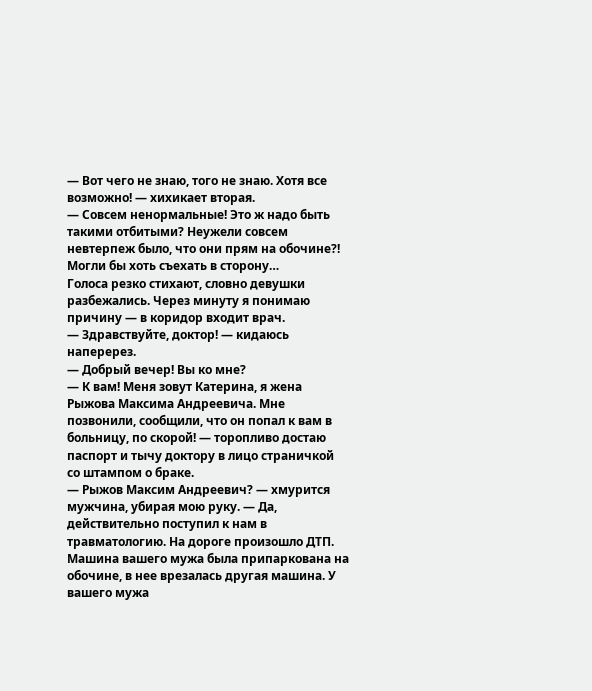— Вот чего не знаю, того не знаю. Хотя все возможно! — хихикает вторая.
— Совсем ненормальные! Это ж надо быть такими отбитыми? Неужели совсем невтерпеж было, что они прям на обочине?! Могли бы хоть съехать в сторону…
Голоса резко стихают, словно девушки разбежались. Через минуту я понимаю причину — в коридор входит врач.
— Здравствуйте, доктор! — кидаюсь наперерез.
— Добрый вечер! Вы ко мне?
— К вам! Меня зовут Катерина, я жена Рыжова Максима Андреевича. Мне позвонили, сообщили, что он попал к вам в больницу, по скорой! — торопливо достаю паспорт и тычу доктору в лицо страничкой со штампом о браке.
— Рыжов Максим Андреевич? — хмурится мужчина, убирая мою руку. — Да, действительно поступил к нам в травматологию. На дороге произошло ДТП. Машина вашего мужа была припаркована на обочине, в нее врезалась другая машина. У вашего мужа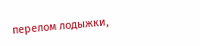перелом лодыжки,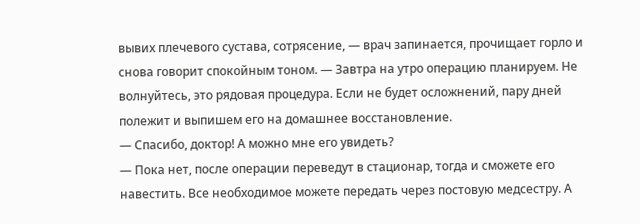вывих плечевого сустава, сотрясение, — врач запинается, прочищает горло и снова говорит спокойным тоном. — Завтра на утро операцию планируем. Не волнуйтесь, это рядовая процедура. Если не будет осложнений, пару дней полежит и выпишем его на домашнее восстановление.
— Спасибо, доктор! А можно мне его увидеть?
— Пока нет, после операции переведут в стационар, тогда и сможете его навестить. Все необходимое можете передать через постовую медсестру. А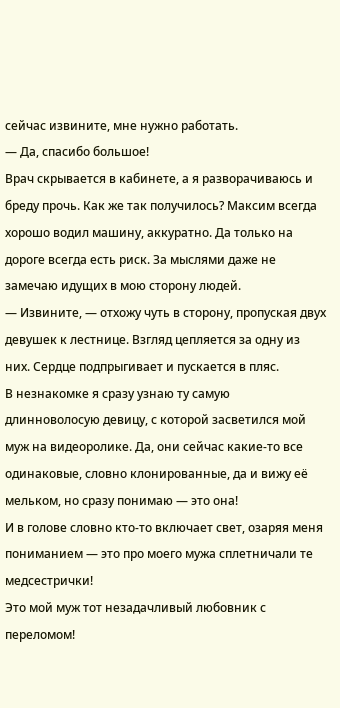сейчас извините, мне нужно работать.
— Да, спасибо большое!
Врач скрывается в кабинете, а я разворачиваюсь и бреду прочь. Как же так получилось? Максим всегда хорошо водил машину, аккуратно. Да только на дороге всегда есть риск. За мыслями даже не замечаю идущих в мою сторону людей.
— Извините, — отхожу чуть в сторону, пропуская двух девушек к лестнице. Взгляд цепляется за одну из них. Сердце подпрыгивает и пускается в пляс.
В незнакомке я сразу узнаю ту самую длинноволосую девицу, с которой засветился мой муж на видеоролике. Да, они сейчас какие-то все одинаковые, словно клонированные, да и вижу её мельком, но сразу понимаю — это она!
И в голове словно кто-то включает свет, озаряя меня пониманием — это про моего мужа сплетничали те медсестрички!
Это мой муж тот незадачливый любовник с переломом!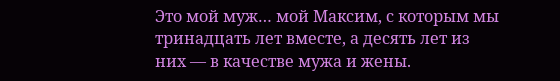Это мой муж… мой Максим, с которым мы тринадцать лет вместе, а десять лет из них — в качестве мужа и жены.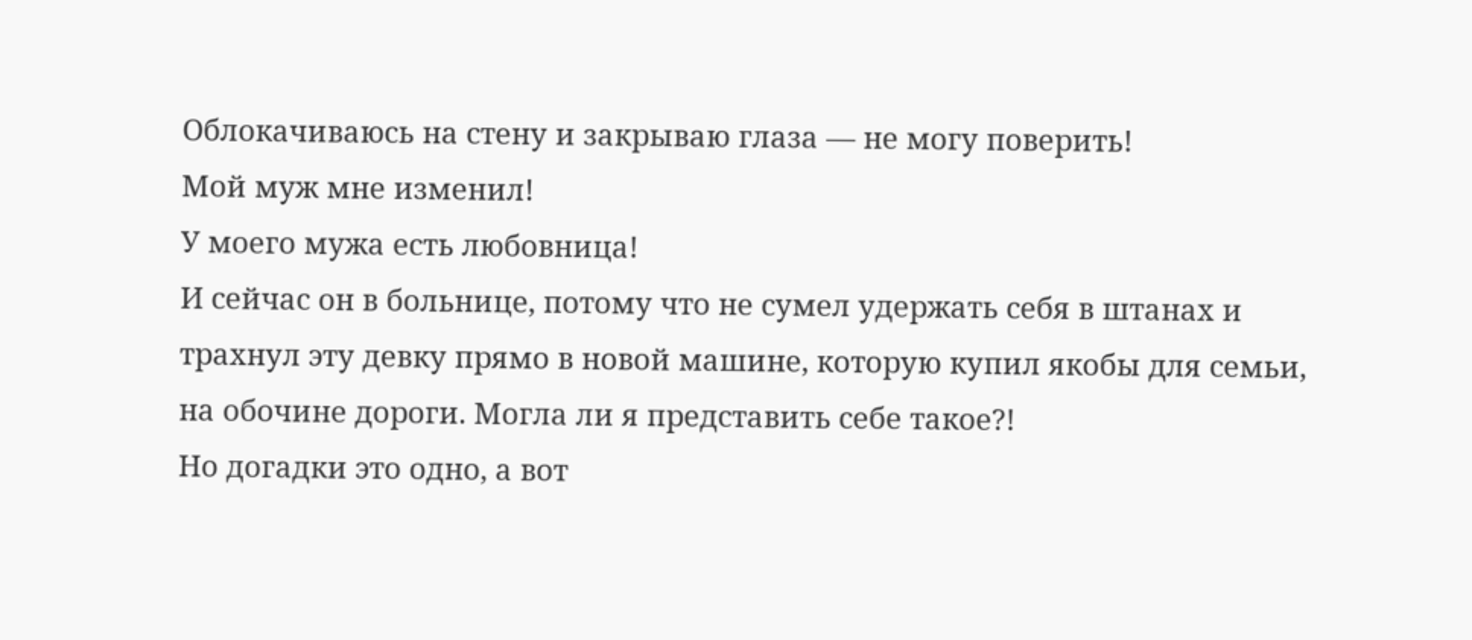Облокачиваюсь на стену и закрываю глаза — не могу поверить!
Мой муж мне изменил!
У моего мужа есть любовница!
И сейчас он в больнице, потому что не сумел удержать себя в штанах и трахнул эту девку прямо в новой машине, которую купил якобы для семьи, на обочине дороги. Могла ли я представить себе такое?!
Но догадки это одно, а вот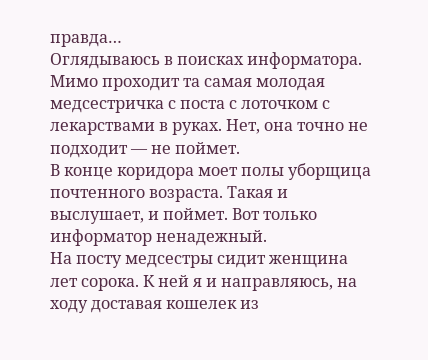правда…
Оглядываюсь в поисках информатора.
Мимо проходит та самая молодая медсестричка с поста с лоточком с лекарствами в руках. Нет, она точно не подходит — не поймет.
В конце коридора моет полы уборщица почтенного возраста. Такая и выслушает, и поймет. Вот только информатор ненадежный.
На посту медсестры сидит женщина лет сорока. К ней я и направляюсь, на ходу доставая кошелек из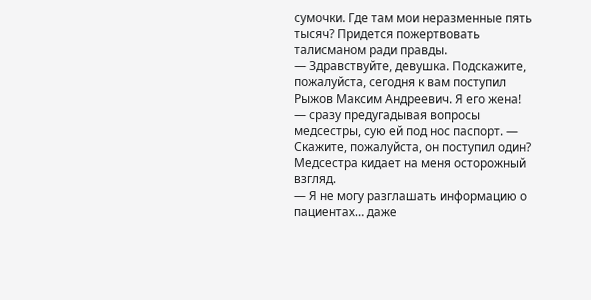сумочки. Где там мои неразменные пять тысяч? Придется пожертвовать талисманом ради правды.
— Здравствуйте, девушка. Подскажите, пожалуйста, сегодня к вам поступил Рыжов Максим Андреевич. Я его жена! — сразу предугадывая вопросы медсестры, сую ей под нос паспорт. — Скажите, пожалуйста, он поступил один?
Медсестра кидает на меня осторожный взгляд.
— Я не могу разглашать информацию о пациентах… даже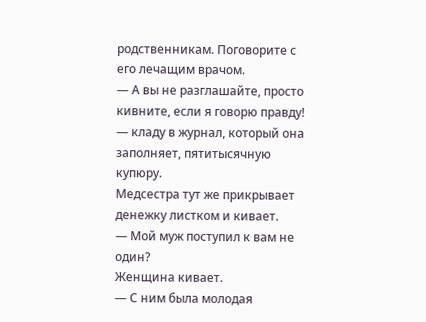родственникам. Поговорите с его лечащим врачом.
— А вы не разглашайте, просто кивните, если я говорю правду! — кладу в журнал, который она заполняет, пятитысячную купюру.
Медсестра тут же прикрывает денежку листком и кивает.
— Мой муж поступил к вам не один?
Женщина кивает.
— С ним была молодая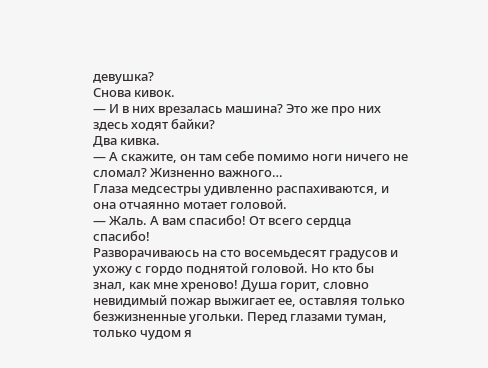девушка?
Снова кивок.
— И в них врезалась машина? Это же про них здесь ходят байки?
Два кивка.
— А скажите, он там себе помимо ноги ничего не сломал? Жизненно важного…
Глаза медсестры удивленно распахиваются, и она отчаянно мотает головой.
— Жаль. А вам спасибо! От всего сердца спасибо!
Разворачиваюсь на сто восемьдесят градусов и ухожу с гордо поднятой головой. Но кто бы знал, как мне хреново! Душа горит, словно невидимый пожар выжигает ее, оставляя только безжизненные угольки. Перед глазами туман, только чудом я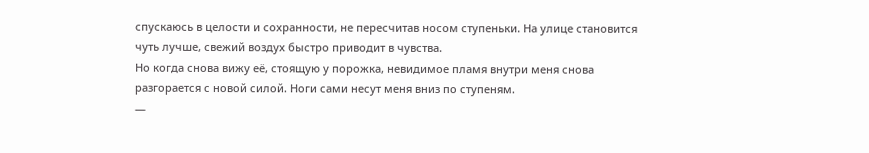спускаюсь в целости и сохранности, не пересчитав носом ступеньки. На улице становится чуть лучше, свежий воздух быстро приводит в чувства.
Но когда снова вижу её, стоящую у порожка, невидимое пламя внутри меня снова разгорается с новой силой. Ноги сами несут меня вниз по ступеням.
—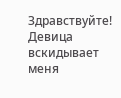Здравствуйте!
Девица вскидывает меня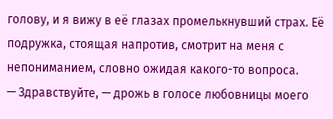голову, и я вижу в её глазах промелькнувший страх. Её подружка, стоящая напротив, смотрит на меня с непониманием, словно ожидая какого-то вопроса.
— Здравствуйте, — дрожь в голосе любовницы моего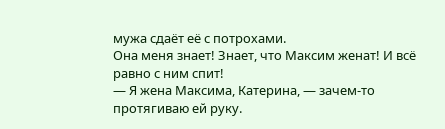мужа сдаёт её с потрохами.
Она меня знает! Знает, что Максим женат! И всё равно с ним спит!
— Я жена Максима, Катерина, — зачем-то протягиваю ей руку.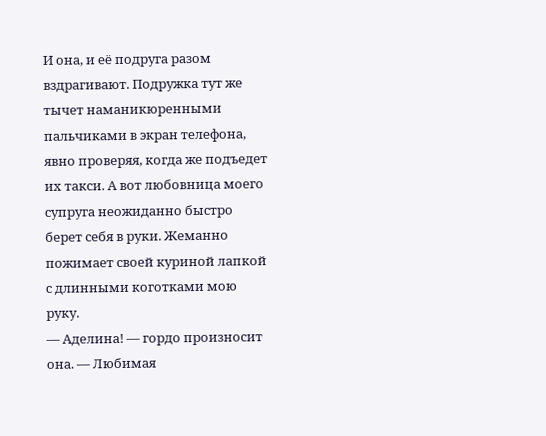И она, и её подруга разом вздрагивают. Подружка тут же тычет наманикюренными пальчиками в экран телефона, явно проверяя, когда же подъедет их такси. А вот любовница моего супруга неожиданно быстро берет себя в руки. Жеманно пожимает своей куриной лапкой с длинными коготками мою руку.
— Аделина! — гордо произносит она. — Любимая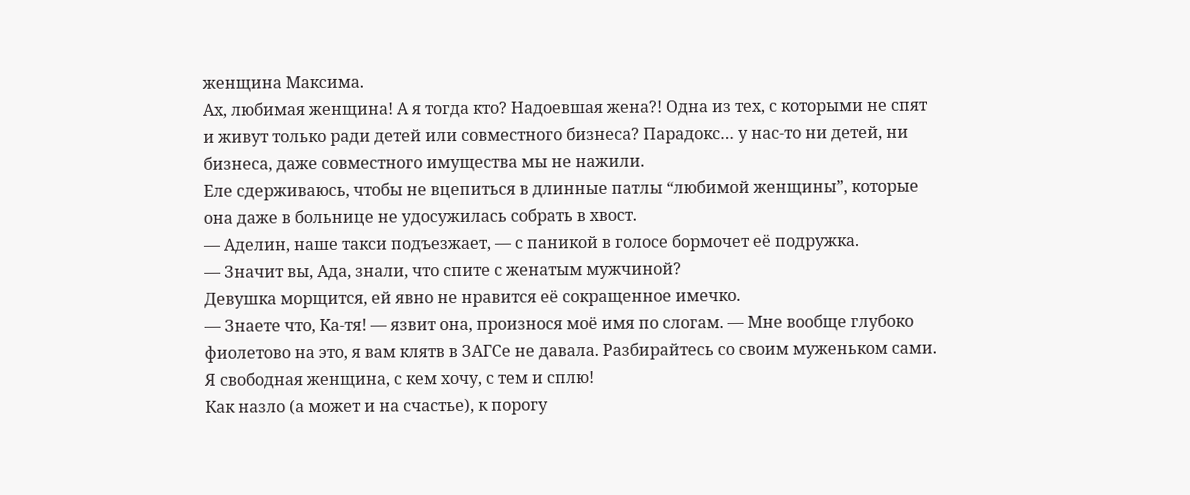женщина Максима.
Ах, любимая женщина! А я тогда кто? Надоевшая жена?! Одна из тех, с которыми не спят и живут только ради детей или совместного бизнеса? Парадокс… у нас-то ни детей, ни бизнеса, даже совместного имущества мы не нажили.
Еле сдерживаюсь, чтобы не вцепиться в длинные патлы “любимой женщины”, которые она даже в больнице не удосужилась собрать в хвост.
— Аделин, наше такси подъезжает, — с паникой в голосе бормочет её подружка.
— Значит вы, Ада, знали, что спите с женатым мужчиной?
Девушка морщится, ей явно не нравится её сокращенное имечко.
— Знаете что, Ка-тя! — язвит она, произнося моё имя по слогам. — Мне вообще глубоко фиолетово на это, я вам клятв в ЗАГСе не давала. Разбирайтесь со своим муженьком сами. Я свободная женщина, с кем хочу, с тем и сплю!
Как назло (а может и на счастье), к порогу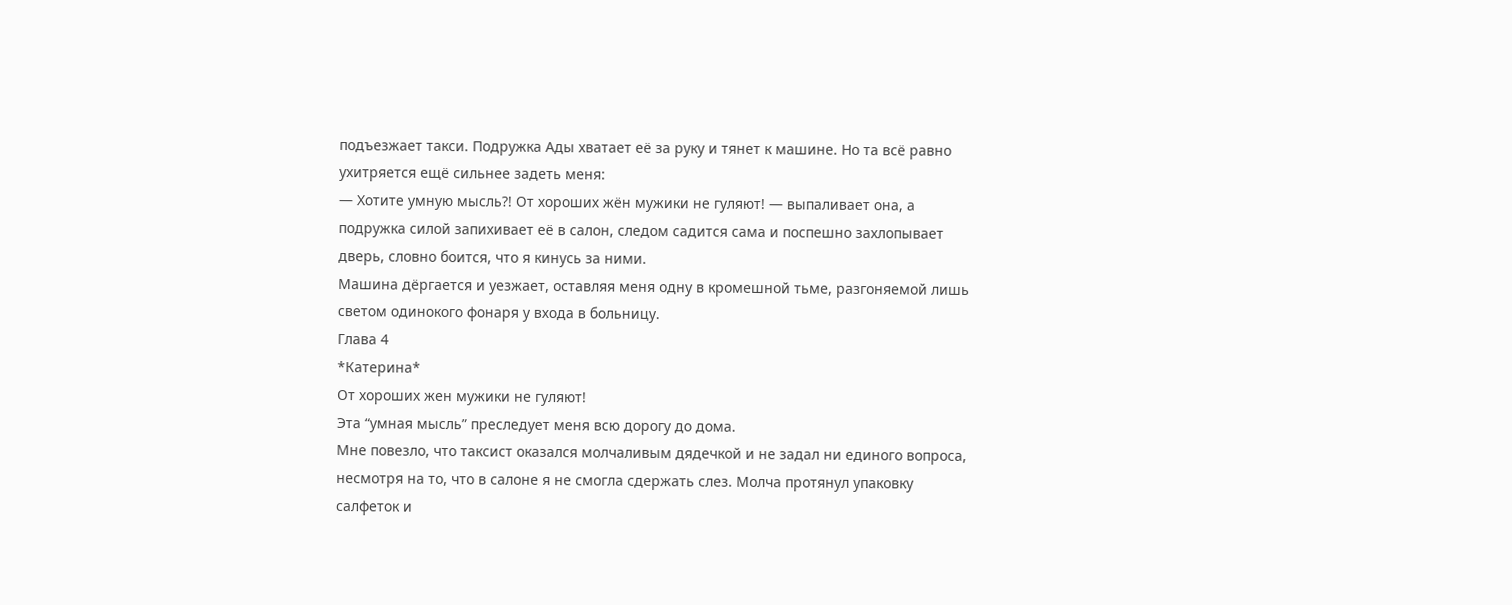подъезжает такси. Подружка Ады хватает её за руку и тянет к машине. Но та всё равно ухитряется ещё сильнее задеть меня:
— Хотите умную мысль?! От хороших жён мужики не гуляют! — выпаливает она, а подружка силой запихивает её в салон, следом садится сама и поспешно захлопывает дверь, словно боится, что я кинусь за ними.
Машина дёргается и уезжает, оставляя меня одну в кромешной тьме, разгоняемой лишь светом одинокого фонаря у входа в больницу.
Глава 4
*Катерина*
От хороших жен мужики не гуляют!
Эта “умная мысль” преследует меня всю дорогу до дома.
Мне повезло, что таксист оказался молчаливым дядечкой и не задал ни единого вопроса, несмотря на то, что в салоне я не смогла сдержать слез. Молча протянул упаковку салфеток и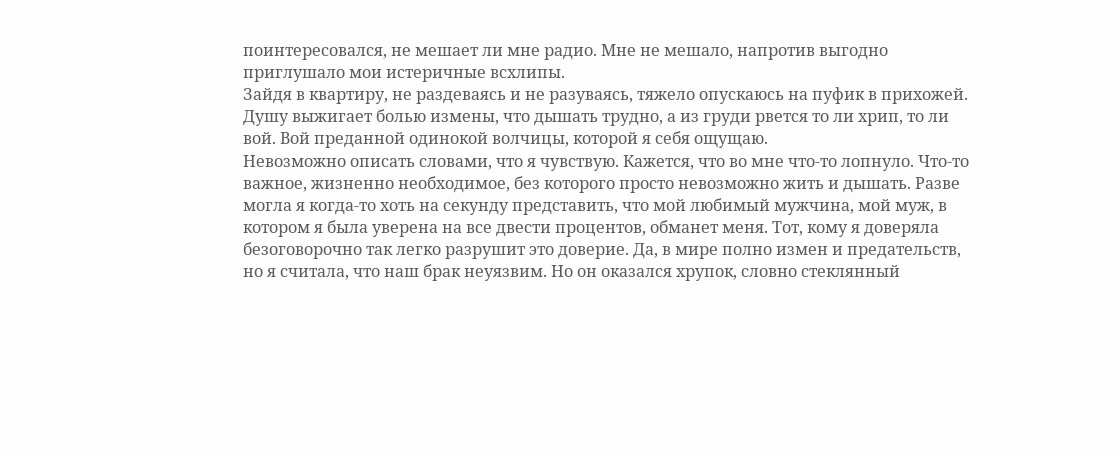поинтересовался, не мешает ли мне радио. Мне не мешало, напротив выгодно приглушало мои истеричные всхлипы.
Зайдя в квартиру, не раздеваясь и не разуваясь, тяжело опускаюсь на пуфик в прихожей. Душу выжигает болью измены, что дышать трудно, а из груди рвется то ли хрип, то ли вой. Вой преданной одинокой волчицы, которой я себя ощущаю.
Невозможно описать словами, что я чувствую. Кажется, что во мне что-то лопнуло. Что-то важное, жизненно необходимое, без которого просто невозможно жить и дышать. Разве могла я когда-то хоть на секунду представить, что мой любимый мужчина, мой муж, в котором я была уверена на все двести процентов, обманет меня. Тот, кому я доверяла безоговорочно так легко разрушит это доверие. Да, в мире полно измен и предательств, но я считала, что наш брак неуязвим. Но он оказался хрупок, словно стеклянный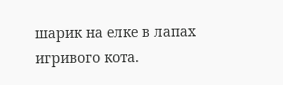шарик на елке в лапах игривого кота.